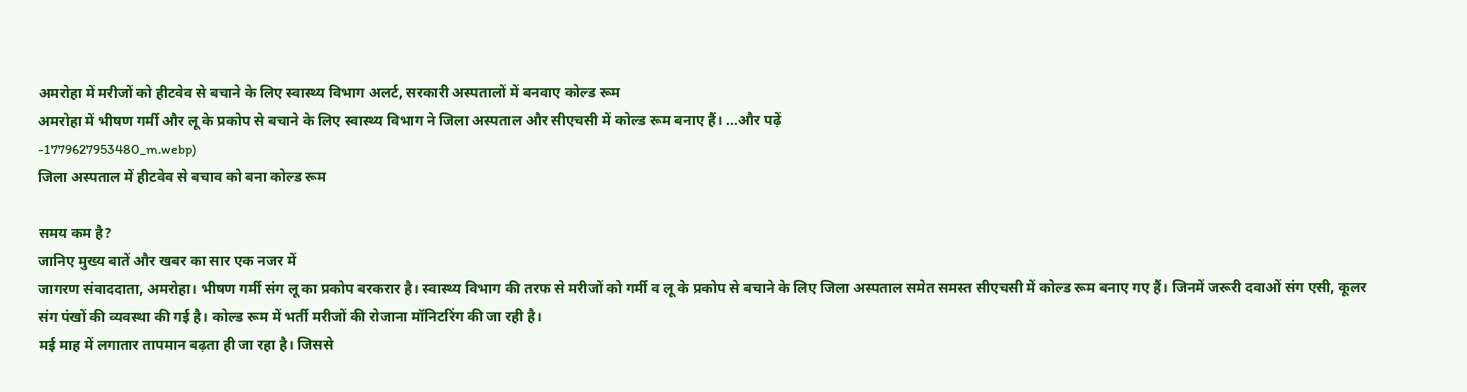अमरोहा में मरीजों को हीटवेव से बचाने के लिए स्वास्थ्य विभाग अलर्ट, सरकारी अस्पतालों में बनवाए कोल्ड रूम
अमरोहा में भीषण गर्मी और लू के प्रकोप से बचाने के लिए स्वास्थ्य विभाग ने जिला अस्पताल और सीएचसी में कोल्ड रूम बनाए हैं। ...और पढ़ें
-1779627953480_m.webp)
जिला अस्पताल में हीटवेव से बचाव को बना कोल्ड रूम

समय कम है?
जानिए मुख्य बातें और खबर का सार एक नजर में
जागरण संवाददाता, अमरोहा। भीषण गर्मी संग लू का प्रकोप बरकरार है। स्वास्थ्य विभाग की तरफ से मरीजों को गर्मी व लू के प्रकोप से बचाने के लिए जिला अस्पताल समेत समस्त सीएचसी में कोल्ड रूम बनाए गए हैं। जिनमें जरूरी दवाओं संग एसी, कूलर संग पंखों की व्यवस्था की गई है। कोल्ड रूम में भर्ती मरीजों की रोजाना मॉनिटरिंग की जा रही है।
मई माह में लगातार तापमान बढ़ता ही जा रहा है। जिससे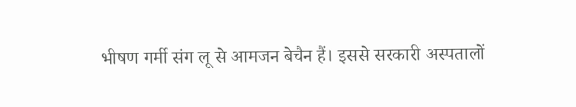भीषण गर्मी संग लू से आमजन बेचैन हैं। इससे सरकारी अस्पतालों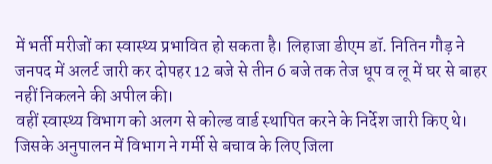में भर्ती मरीजों का स्वास्थ्य प्रभावित हो सकता है। लिहाजा डीएम डॉ. नितिन गौड़ ने जनपद में अलर्ट जारी कर दोपहर 12 बजे से तीन 6 बजे तक तेज धूप व लू में घर से बाहर नहीं निकलने की अपील की।
वहीं स्वास्थ्य विभाग को अलग से कोल्ड वार्ड स्थापित करने के निर्देश जारी किए थे। जिसके अनुपालन में विभाग ने गर्मी से बचाव के लिए जिला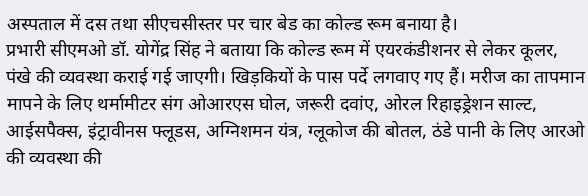अस्पताल में दस तथा सीएचसीस्तर पर चार बेड का कोल्ड रूम बनाया है।
प्रभारी सीएमओ डॉ. योगेंद्र सिंह ने बताया कि कोल्ड रूम में एयरकंडीशनर से लेकर कूलर, पंखे की व्यवस्था कराई गई जाएगी। खिड़कियों के पास पर्दे लगवाए गए हैं। मरीज का तापमान मापने के लिए थर्मामीटर संग ओआरएस घोल, जरूरी दवांए, ओरल रिहाइड्रेशन साल्ट, आईसपैक्स, इंट्रावीनस फ्लूडस, अग्निशमन यंत्र, ग्लूकोज की बोतल, ठंडे पानी के लिए आरओ की व्यवस्था की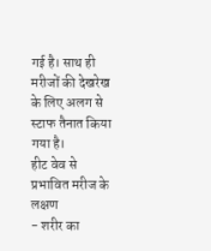गई है। साथ ही मरीजों की देखरेख के लिए अलग से स्टाफ तैनात किया गया है।
हीट वेव से प्रभावित मरीज के लक्षण
- शरीर का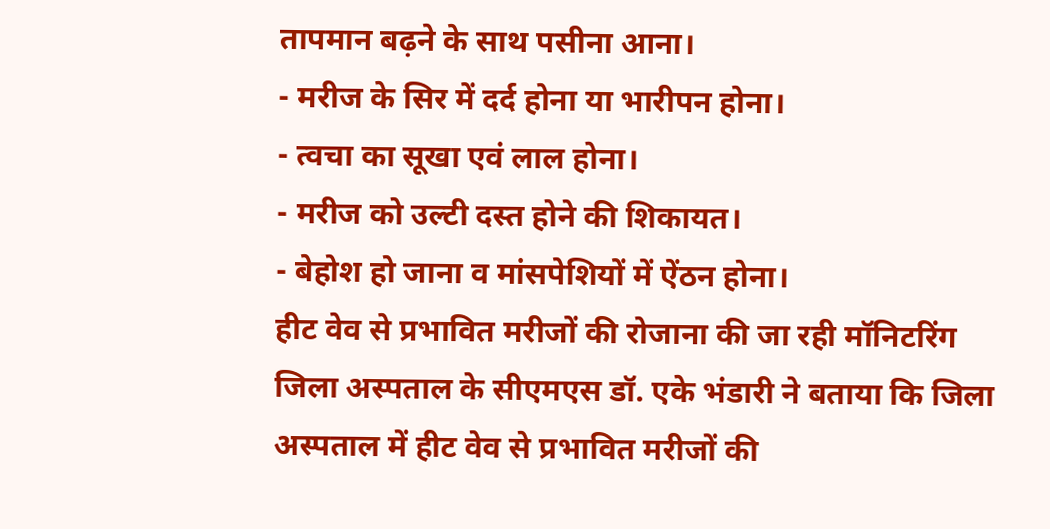तापमान बढ़ने के साथ पसीना आना।
- मरीज के सिर में दर्द होना या भारीपन होना।
- त्वचा का सूखा एवं लाल होना।
- मरीज को उल्टी दस्त होने की शिकायत।
- बेहोश हो जाना व मांसपेशियों में ऐंठन होना।
हीट वेव से प्रभावित मरीजों की रोजाना की जा रही मॉनिटरिंग
जिला अस्पताल के सीएमएस डॉ. एके भंडारी ने बताया कि जिला अस्पताल में हीट वेव से प्रभावित मरीजों की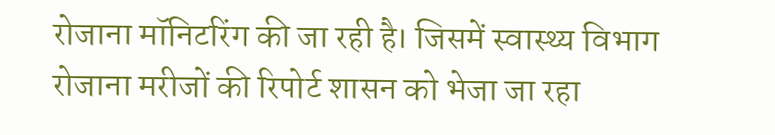रोजाना मॉनिटरिंग की जा रही है। जिसमें स्वास्थ्य विभाग रोजाना मरीजों की रिपोर्ट शासन को भेजा जा रहा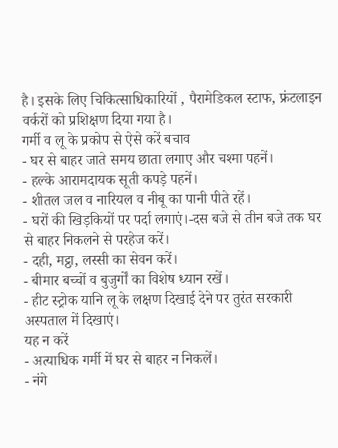है। इसके लिए चिकित्साधिकारियों , पैरामेडिकल स्टाफ, फ्रंटलाइन वर्करों को प्रशिक्षण दिया गया है।
गर्मी व लू के प्रकोप से ऐसे करें बचाव
- घर से बाहर जाते समय छाता लगाए और चश्मा पहनें।
- हल्के आरामदायक सूती कपड़े पहनें।
- शीतल जल व नारियल व नीबू का पानी पीते रहें।
- घरों की खिड़कियों पर पर्दा लगाएं।-दस बजे से तीन बजे तक घर से बाहर निकलने से परहेज करें।
- दही, मट्ठा, लस्सी का सेवन करें।
- बीमार बच्चों व बुजुर्गों का विशेष ध्यान रखें।
- हीट स्ट्रोक यानि लू के लक्षण दिखाई देने पर तुरंत सरकारी अस्पताल में दिखाएं।
यह न करें
- अत्याधिक गर्मी में घर से बाहर न निकलें।
- नंगे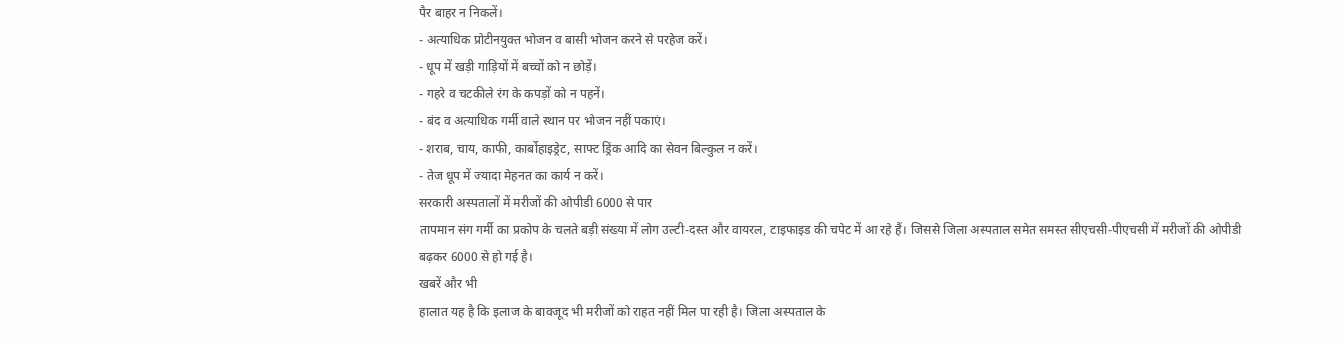पैर बाहर न निकलें।
- अत्याधिक प्रोटीनयुक्त भोजन व बासी भोजन करने से परहेज करें।
- धूप में खड़ी गाड़ियों में बच्चों को न छोड़ें।
- गहरे व चटकीले रंग के कपड़ों को न पहनें।
- बंद व अत्याधिक गर्मी वाले स्थान पर भोजन नहीं पकाएं।
- शराब, चाय, काफी, कार्बोहाइड्रेट, साफ्ट ड्रिंक आदि का सेवन बिल्कुल न करें।
- तेज धूप में ज्यादा मेहनत का कार्य न करें।
सरकारी अस्पतालों में मरीजों की ओपीडी 6000 से पार
तापमान संग गर्मी का प्रकोप के चलते बड़ी संख्या में लोग उल्टी-दस्त और वायरल, टाइफाइड की चपेट में आ रहे हैं। जिससे जिला अस्पताल समेत समस्त सीएचसी-पीएचसी में मरीजों की ओपीडी बढ़कर 6000 से हो गई है।
खबरें और भी
हालात यह है कि इलाज के बावजूद भी मरीजों को राहत नहीं मिल पा रही है। जिला अस्पताल के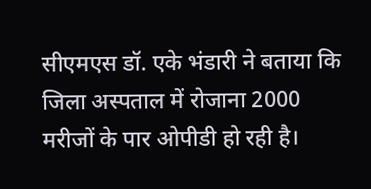सीएमएस डॉ. एके भंडारी ने बताया कि जिला अस्पताल में रोजाना 2000 मरीजों के पार ओपीडी हो रही है।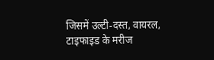जिसमें उल्टी-दस्त, वायरल, टाइफाइड के मरीज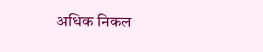अधिक निकल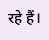रहे हैं।